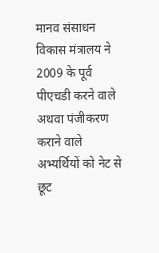मानव संसाधन विकास मंत्रालय ने 2009 के पूर्व पीएचडी करने वाले अथवा पंजीकरण कराने वाले अभ्यर्थियों को नेट से छूट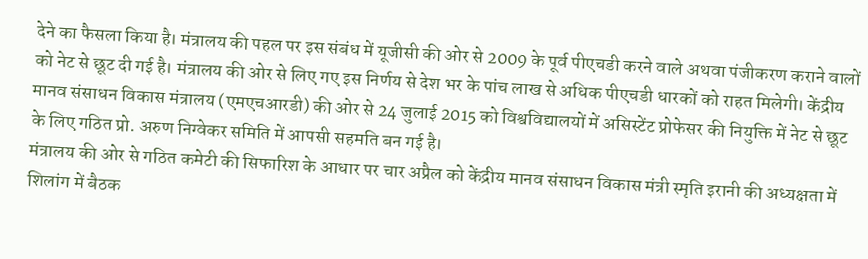देने का फैसला किया है। मंत्रालय की पहल पर इस संबंध में यूजीसी की ओर से 2009 के पूर्व पीएचडी करने वाले अथवा पंजीकरण कराने वालों को नेट से छूट दी गई है। मंत्रालय की ओर से लिए गए इस निर्णय से देश भर के पांच लाख से अधिक पीएचडी धारकों को राहत मिलेगी। केंद्रीय मानव संसाधन विकास मंत्रालय (एमएचआरडी) की ओर से 24 जुलाई 2015 को विश्वविद्यालयों में असिस्टेंट प्रोफेसर की नियुक्ति में नेट से छूट के लिए गठित प्रो. अरुण निग्वेकर समिति में आपसी सहमति बन गई है।
मंत्रालय की ओर से गठित कमेटी की सिफारिश के आधार पर चार अप्रैल को केंद्रीय मानव संसाधन विकास मंत्री स्मृति इरानी की अध्यक्षता में शिलांग में बैठक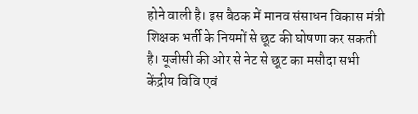होने वाली है। इस बैठक में मानव संसाधन विकास मंत्री शिक्षक भर्ती के नियमों से छूट की घोषणा कर सकती है। यूजीसी की ओर से नेट से छूट का मसौदा सभी केंद्रीय विवि एवं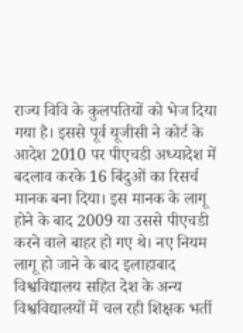राज्य विवि के कुलपतियों को भेज दिया गया है। इससे पूर्व यूजीसी ने कोर्ट के आदेश 2010 पर पीएचडी अध्यादेश में बदलाव करके 16 बिंदुओं का रिसर्च मानक बना दिया। इस मानक के लागू होने के बाद 2009 या उससे पीएचडी करने वाले बाहर हो गए थे। नए नियम लागू हो जाने के बाद इलाहाबाद विश्वविद्यालय सहित देश के अन्य विश्वविद्यालयों में चल रही शिक्षक भर्ती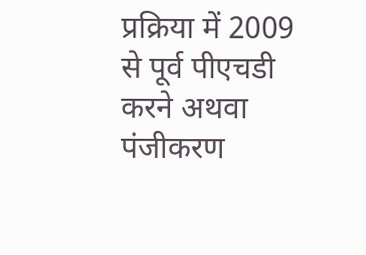प्रक्रिया में 2009 से पूर्व पीएचडी करने अथवा पंजीकरण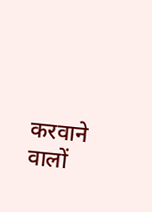करवाने वालों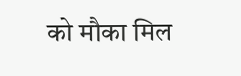को मौका मिल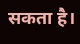सकता है।